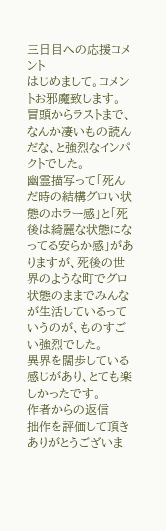三日目への応援コメント
はじめまして。コメントお邪魔致します。
冒頭からラストまで、なんか凄いもの読んだな、と強烈なインパクトでした。
幽霊描写って「死んだ時の結構グロい状態のホラー感」と「死後は綺麗な状態になってる安らか感」がありますが、死後の世界のような町でグロ状態のままでみんなが生活しているっていうのが、ものすごい強烈でした。
異界を闊歩している感じがあり、とても楽しかったです。
作者からの返信
拙作を評価して頂きありがとうございま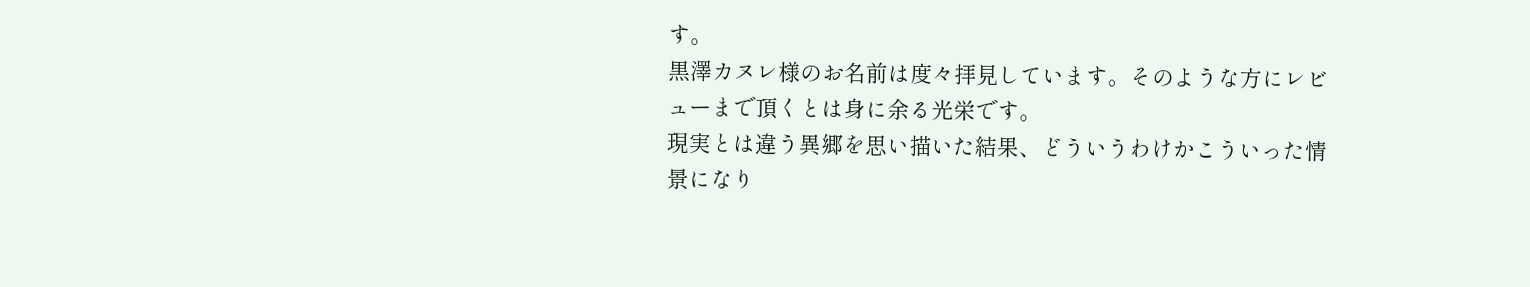す。
黒澤カヌレ様のお名前は度々拝見しています。そのような方にレビューまで頂くとは身に余る光栄です。
現実とは違う異郷を思い描いた結果、どういうわけかこういった情景になり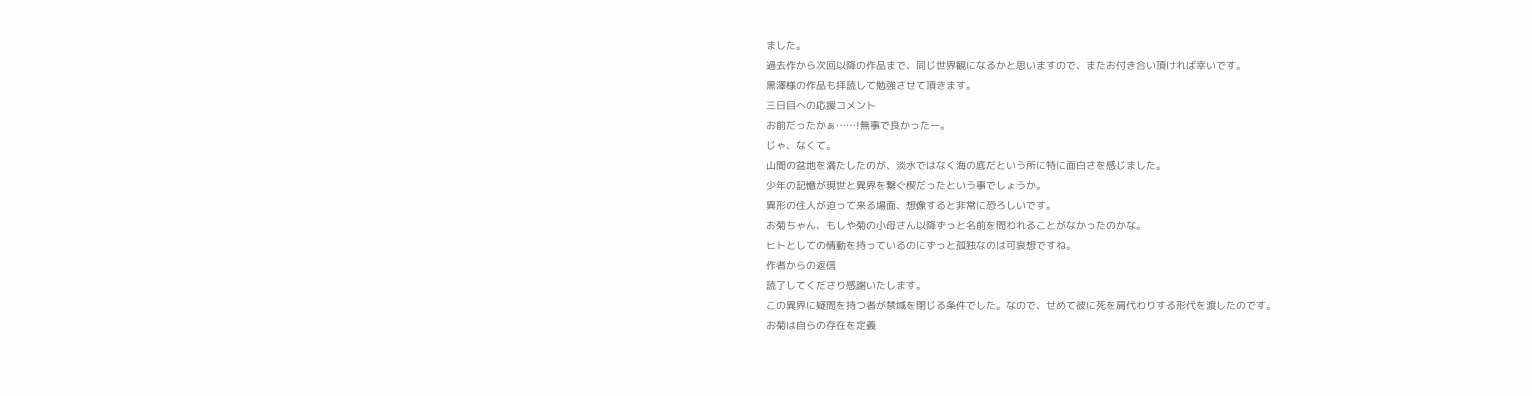ました。
過去作から次回以降の作品まで、同じ世界観になるかと思いますので、またお付き合い頂ければ幸いです。
黒澤様の作品も拝読して勉強させて頂きます。
三日目への応援コメント
お前だったかぁ……!無事で良かったー。
じゃ、なくて。
山間の盆地を満たしたのが、淡水ではなく海の底だという所に特に面白さを感じました。
少年の記憶が現世と異界を繋ぐ楔だったという事でしょうか。
異形の住人が迫って来る場面、想像すると非常に恐ろしいです。
お菊ちゃん、もしや菊の小母さん以降ずっと名前を問われることがなかったのかな。
ヒトとしての情動を持っているのにずっと孤独なのは可哀想ですね。
作者からの返信
読了してくださり感謝いたします。
この異界に疑問を持つ者が禁域を閉じる条件でした。なので、せめて彼に死を肩代わりする形代を渡したのです。
お菊は自らの存在を定義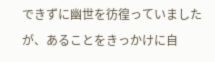できずに幽世を彷徨っていましたが、あることをきっかけに自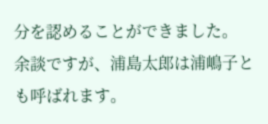分を認めることができました。
余談ですが、浦島太郎は浦嶋子とも呼ばれます。